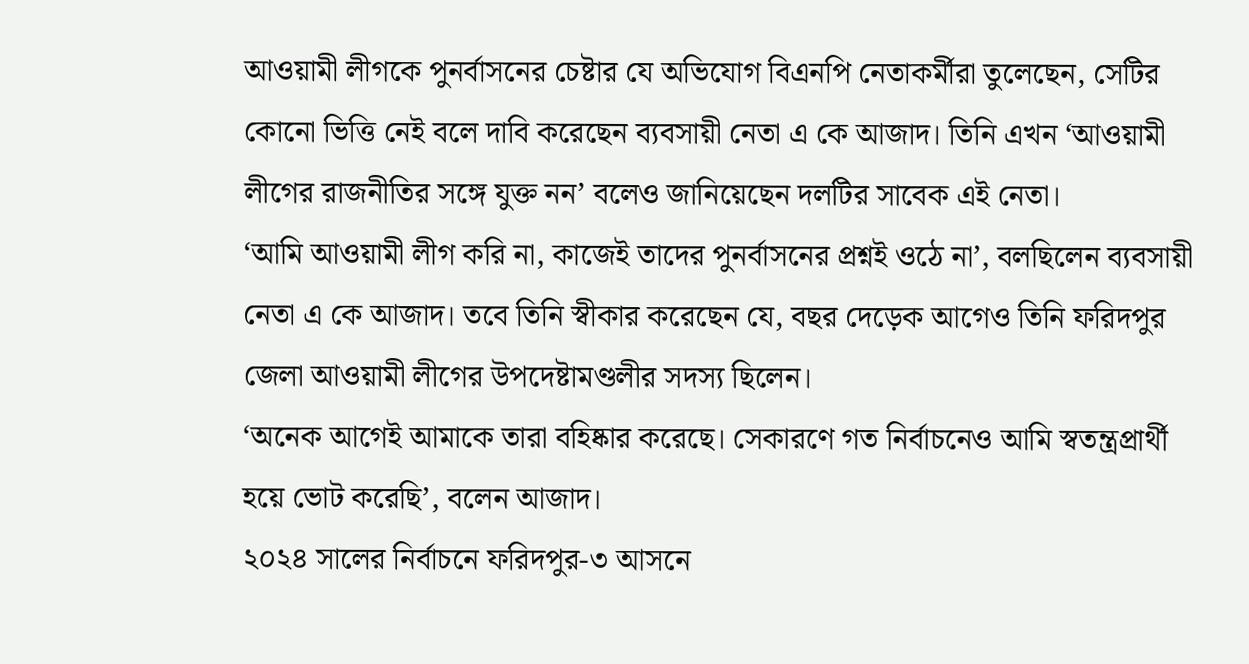আওয়ামী লীগকে পুনর্বাসনের চেষ্টার যে অভিযোগ বিএনপি নেতাকর্মীরা তুলেছেন, সেটির কোনো ভিত্তি নেই বলে দাবি করেছেন ব্যবসায়ী নেতা এ কে আজাদ। তিনি এখন ‘আওয়ামী লীগের রাজনীতির সঙ্গে যুক্ত নন’ বলেও জানিয়েছেন দলটির সাবেক এই নেতা।
‘আমি আওয়ামী লীগ করি না, কাজেই তাদের পুনর্বাসনের প্রশ্নই ওঠে না’, বলছিলেন ব্যবসায়ী নেতা এ কে আজাদ। তবে তিনি স্বীকার করেছেন যে, বছর দেড়েক আগেও তিনি ফরিদপুর জেলা আওয়ামী লীগের উপদেষ্টামণ্ডলীর সদস্য ছিলেন।
‘অনেক আগেই আমাকে তারা বহিষ্কার করেছে। সেকারণে গত নির্বাচনেও আমি স্বতন্ত্রপ্রার্থী হয়ে ভোট করেছি’, বলেন আজাদ।
২০২৪ সালের নির্বাচনে ফরিদপুর-৩ আসনে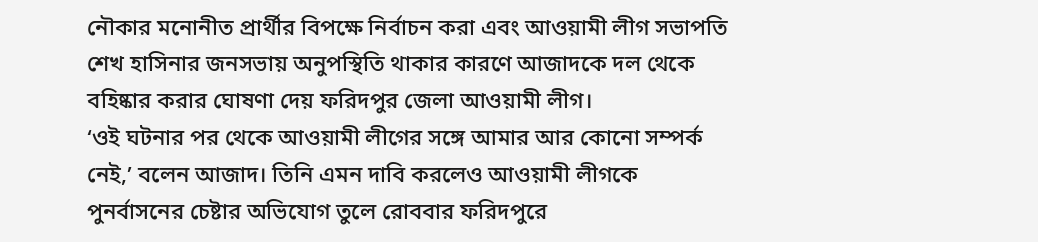নৌকার মনোনীত প্রার্থীর বিপক্ষে নির্বাচন করা এবং আওয়ামী লীগ সভাপতি শেখ হাসিনার জনসভায় অনুপস্থিতি থাকার কারণে আজাদকে দল থেকে বহিষ্কার করার ঘোষণা দেয় ফরিদপুর জেলা আওয়ামী লীগ।
‘ওই ঘটনার পর থেকে আওয়ামী লীগের সঙ্গে আমার আর কোনো সম্পর্ক নেই,’ বলেন আজাদ। তিনি এমন দাবি করলেও আওয়ামী লীগকে পুনর্বাসনের চেষ্টার অভিযোগ তুলে রোববার ফরিদপুরে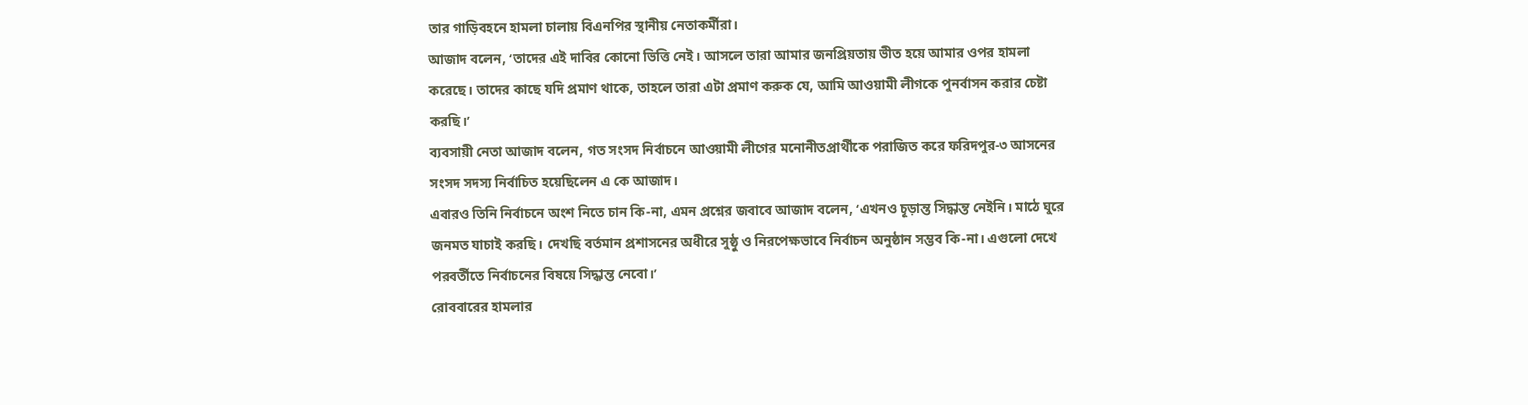তার গাড়িবহনে হামলা চালায় বিএনপির স্থানীয় নেতাকর্মীরা।
আজাদ বলেন, ‘তাদের এই দাবির কোনো ভিত্তি নেই। আসলে তারা আমার জনপ্রিয়তায় ভীত হয়ে আমার ওপর হামলা করেছে। তাদের কাছে যদি প্রমাণ থাকে, তাহলে তারা এটা প্রমাণ করুক যে, আমি আওয়ামী লীগকে পুনর্বাসন করার চেষ্টা করছি।’
ব্যবসায়ী নেতা আজাদ বলেন, গত সংসদ নির্বাচনে আওয়ামী লীগের মনোনীতপ্রার্থীকে পরাজিত করে ফরিদপুর-৩ আসনের সংসদ সদস্য নির্বাচিত হয়েছিলেন এ কে আজাদ।
এবারও তিনি নির্বাচনে অংশ নিতে চান কি-না, এমন প্রশ্নের জবাবে আজাদ বলেন, ‘এখনও চূড়ান্ত সিদ্ধান্ত নেইনি। মাঠে ঘুরে জনমত যাচাই করছি। দেখছি বর্তমান প্রশাসনের অধীরে সুষ্ঠু ও নিরপেক্ষভাবে নির্বাচন অনুষ্ঠান সম্ভব কি-না। এগুলো দেখে পরবর্তীতে নির্বাচনের বিষয়ে সিদ্ধান্ত নেবো।’
রোববারের হামলার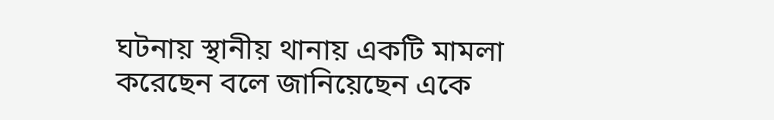ঘটনায় স্থানীয় থানায় একটি মামলা করেছেন বলে জানিয়েছেন একে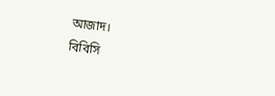আজাদ।
বিবিসি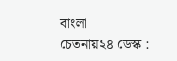বাংলা
চেতনায়২৪ ডেস্ক :